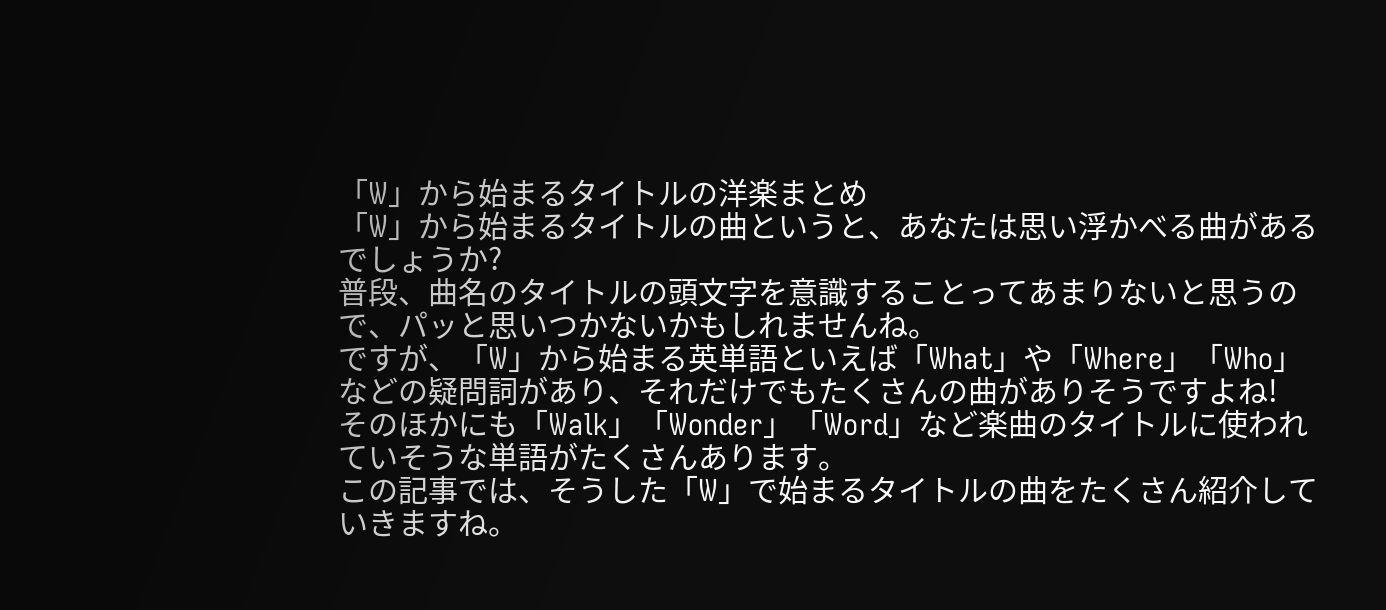「W」から始まるタイトルの洋楽まとめ
「W」から始まるタイトルの曲というと、あなたは思い浮かべる曲があるでしょうか?
普段、曲名のタイトルの頭文字を意識することってあまりないと思うので、パッと思いつかないかもしれませんね。
ですが、「W」から始まる英単語といえば「What」や「Where」「Who」などの疑問詞があり、それだけでもたくさんの曲がありそうですよね!
そのほかにも「Walk」「Wonder」「Word」など楽曲のタイトルに使われていそうな単語がたくさんあります。
この記事では、そうした「W」で始まるタイトルの曲をたくさん紹介していきますね。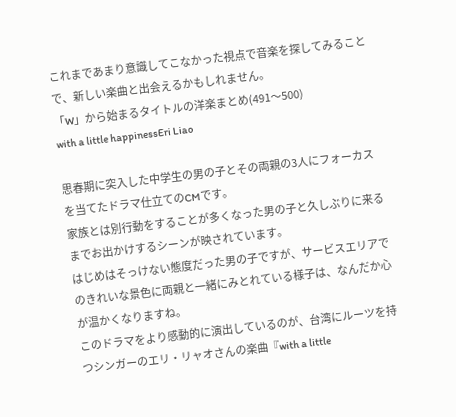これまであまり意識してこなかった視点で音楽を探してみることで、新しい楽曲と出会えるかもしれません。
「W」から始まるタイトルの洋楽まとめ(491〜500)
with a little happinessEri Liao

思春期に突入した中学生の男の子とその両親の3人にフォーカスを当てたドラマ仕立てのCMです。
家族とは別行動をすることが多くなった男の子と久しぶりに来るまでお出かけするシーンが映されています。
はじめはそっけない態度だった男の子ですが、サービスエリアでのきれいな景色に両親と一緒にみとれている様子は、なんだか心が温かくなりますね。
このドラマをより感動的に演出しているのが、台湾にルーツを持つシンガーのエリ・リャオさんの楽曲『with a little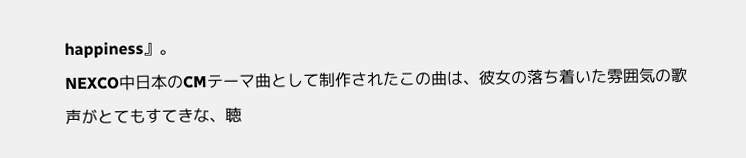happiness』。
NEXCO中日本のCMテーマ曲として制作されたこの曲は、彼女の落ち着いた雰囲気の歌声がとてもすてきな、聴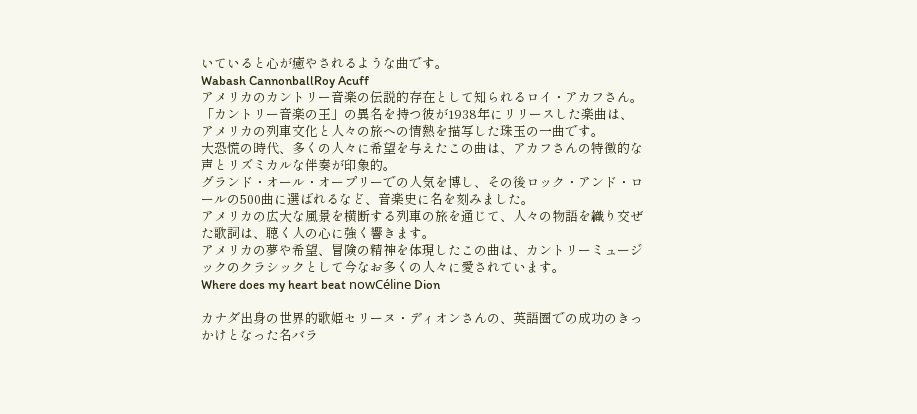いていると心が癒やされるような曲です。
Wabash CannonballRoy Acuff
アメリカのカントリー音楽の伝説的存在として知られるロイ・アカフさん。
「カントリー音楽の王」の異名を持つ彼が1938年にリリースした楽曲は、アメリカの列車文化と人々の旅への情熱を描写した珠玉の一曲です。
大恐慌の時代、多くの人々に希望を与えたこの曲は、アカフさんの特徴的な声とリズミカルな伴奏が印象的。
グランド・オール・オープリーでの人気を博し、その後ロック・アンド・ロールの500曲に選ばれるなど、音楽史に名を刻みました。
アメリカの広大な風景を横断する列車の旅を通じて、人々の物語を織り交ぜた歌詞は、聴く人の心に強く響きます。
アメリカの夢や希望、冒険の精神を体現したこの曲は、カントリーミュージックのクラシックとして今なお多くの人々に愛されています。
Where does my heart beat nowCéline Dion

カナダ出身の世界的歌姫セリーヌ・ディオンさんの、英語圏での成功のきっかけとなった名バラ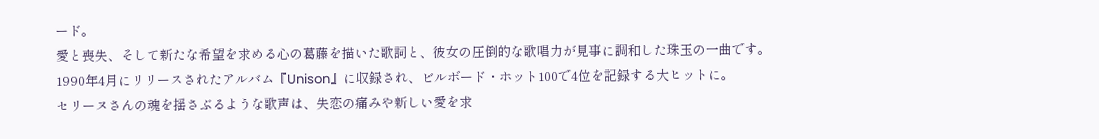ード。
愛と喪失、そして新たな希望を求める心の葛藤を描いた歌詞と、彼女の圧倒的な歌唱力が見事に調和した珠玉の一曲です。
1990年4月にリリースされたアルバム『Unison』に収録され、ビルボード・ホット100で4位を記録する大ヒットに。
セリーヌさんの魂を揺さぶるような歌声は、失恋の痛みや新しい愛を求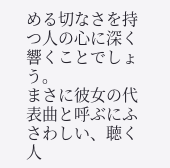める切なさを持つ人の心に深く響くことでしょう。
まさに彼女の代表曲と呼ぶにふさわしい、聴く人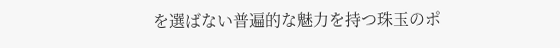を選ばない普遍的な魅力を持つ珠玉のポ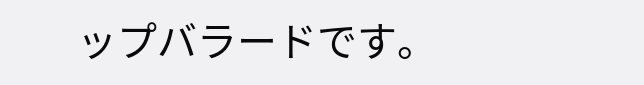ップバラードです。